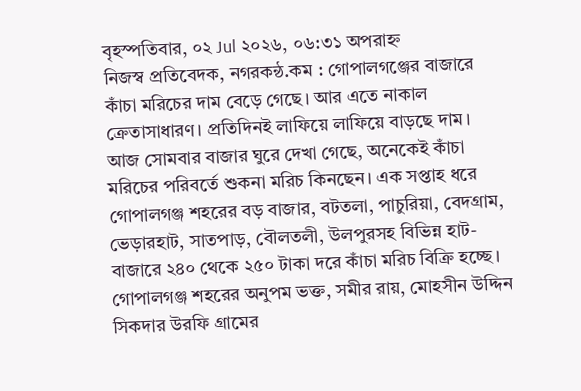বৃহস্পতিবার, ০২ Jul ২০২৬, ০৬:৩১ অপরাহ্ন
নিজস্ব প্রতিবেদক, নগরকন্ঠ.কম : গোপালগঞ্জের বাজারে কাঁচা মরিচের দাম বেড়ে গেছে। আর এতে নাকাল ক্রেতাসাধারণ। প্রতিদিনই লাফিয়ে লাফিয়ে বাড়ছে দাম। আজ সোমবার বাজার ঘুরে দেখা গেছে, অনেকেই কাঁচা মরিচের পরিবর্তে শুকনা মরিচ কিনছেন। এক সপ্তাহ ধরে গোপালগঞ্জ শহরের বড় বাজার, বটতলা, পাচুরিয়া, বেদগ্রাম, ভেড়ারহাট, সাতপাড়, বৌলতলী, উলপুরসহ বিভিন্ন হাট-বাজারে ২৪০ থেকে ২৫০ টাকা দরে কাঁচা মরিচ বিক্রি হচ্ছে।
গোপালগঞ্জ শহরের অনুপম ভক্ত, সমীর রায়, মোহসীন উদ্দিন সিকদার উরফি গ্রামের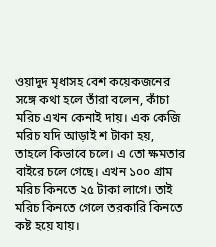ওয়াদুদ মৃধাসহ বেশ কয়েকজনের সঙ্গে কথা হলে তাঁরা বলেন, কাঁচা মরিচ এখন কেনাই দায়। এক কেজি মরিচ যদি আড়াই শ টাকা হয়, তাহলে কিভাবে চলে। এ তো ক্ষমতার বাইরে চলে গেছে। এখন ১০০ গ্রাম মরিচ কিনতে ২৫ টাকা লাগে। তাই মরিচ কিনতে গেলে তরকারি কিনতে কষ্ট হয়ে যায়।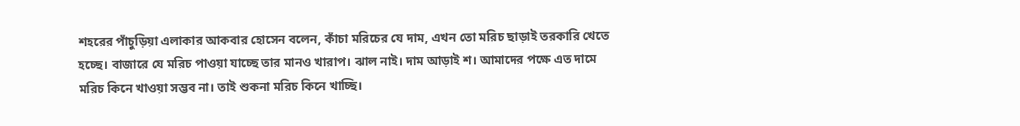শহরের পাঁচুড়িয়া এলাকার আকবার হোসেন বলেন, কাঁচা মরিচের যে দাম, এখন তো মরিচ ছাড়াই তরকারি খেতে হচ্ছে। বাজারে যে মরিচ পাওয়া যাচ্ছে তার মানও খারাপ। ঝাল নাই। দাম আড়াই শ। আমাদের পক্ষে এত দামে মরিচ কিনে খাওয়া সম্ভব না। তাই শুকনা মরিচ কিনে খাচ্ছি।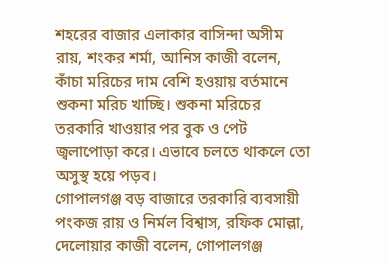শহরের বাজার এলাকার বাসিন্দা অসীম রায়, শংকর শর্মা, আনিস কাজী বলেন, কাঁচা মরিচের দাম বেশি হওয়ায় বর্তমানে শুকনা মরিচ খাচ্ছি। শুকনা মরিচের তরকারি খাওয়ার পর বুক ও পেট জ্বলাপোড়া করে। এভাবে চলতে থাকলে তো অসুস্থ হয়ে পড়ব।
গোপালগঞ্জ বড় বাজারে তরকারি ব্যবসায়ী পংকজ রায় ও নির্মল বিশ্বাস, রফিক মোল্লা, দেলোয়ার কাজী বলেন, গোপালগঞ্জ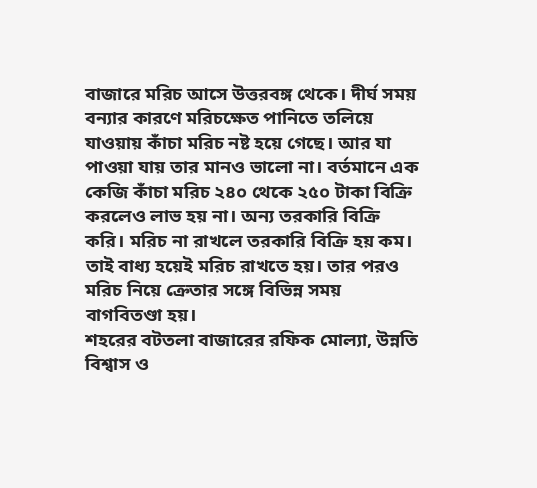বাজারে মরিচ আসে উত্তরবঙ্গ থেকে। দীর্ঘ সময় বন্যার কারণে মরিচক্ষেত পানিতে তলিয়ে যাওয়ায় কাঁচা মরিচ নষ্ট হয়ে গেছে। আর যা পাওয়া যায় তার মানও ভালো না। বর্তমানে এক কেজি কাঁচা মরিচ ২৪০ থেকে ২৫০ টাকা বিক্রি করলেও লাভ হয় না। অন্য তরকারি বিক্রি করি। মরিচ না রাখলে তরকারি বিক্রি হয় কম। তাই বাধ্য হয়েই মরিচ রাখতে হয়। তার পরও মরিচ নিয়ে ক্রেতার সঙ্গে বিভিন্ন সময় বাগবিতণ্ডা হয়।
শহরের বটতলা বাজারের রফিক মোল্যা, উন্নতি বিশ্বাস ও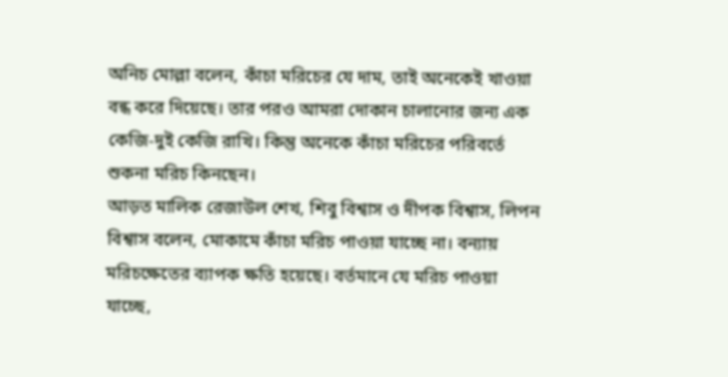অনিচ মোল্লা বলেন, কাঁচা মরিচের যে দাম, তাই অনেকেই খাওয়া বন্ধ করে দিয়েছে। তার পরও আমরা দোকান চালানোর জন্য এক কেজি-দুই কেজি রাখি। কিন্তু অনেকে কাঁচা মরিচের পরিবর্তে শুকনা মরিচ কিনছেন।
আড়ত মালিক রেজাউল শেখ, শিবু বিশ্বাস ও দীপক বিশ্বাস, লিপন বিশ্বাস বলেন, মোকামে কাঁচা মরিচ পাওয়া যাচ্ছে না। বন্যায় মরিচক্ষেতের ব্যাপক ক্ষতি হয়েছে। বর্তমানে যে মরিচ পাওয়া যাচ্ছে,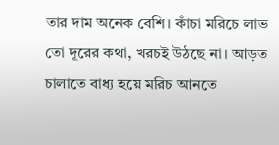তার দাম অনেক বেশি। কাঁচা মরিচে লাভ তো দূরের কথা, খরচই উঠছে না। আড়ত চালাতে বাধ্য হয়ে মরিচ আনতে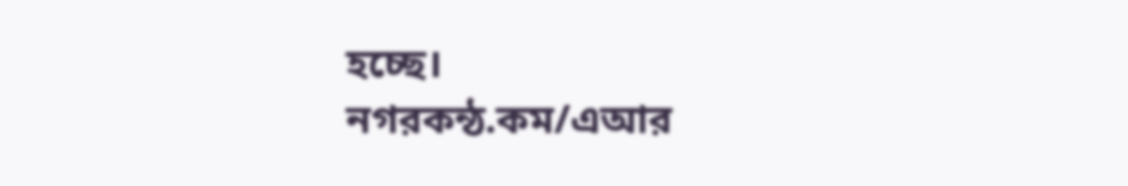হচ্ছে।
নগরকন্ঠ.কম/এআর